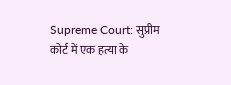Supreme Court: सुप्रीम कोर्ट में एक हत्या के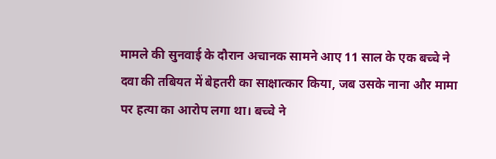मामले की सुनवाई के दौरान अचानक सामने आए 11 साल के एक बच्चे ने दवा की तबियत में बेहतरी का साक्षात्कार किया, जब उसके नाना और मामा पर हत्या का आरोप लगा था। बच्चे ने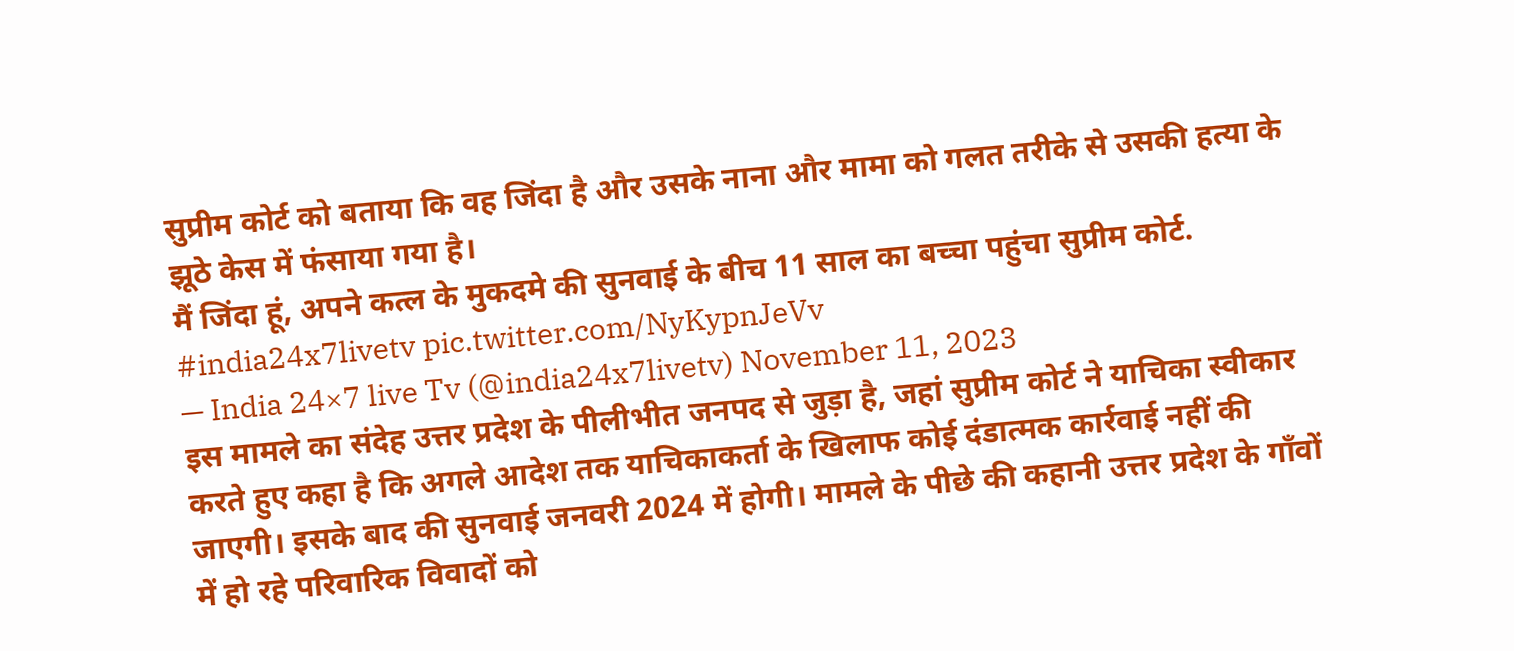सुप्रीम कोर्ट को बताया कि वह जिंदा है और उसके नाना और मामा को गलत तरीके से उसकी हत्या के झूठे केस में फंसाया गया है।
मैं जिंदा हूं, अपने कत्ल के मुकदमे की सुनवाई के बीच 11 साल का बच्चा पहुंचा सुप्रीम कोर्ट. #india24x7livetv pic.twitter.com/NyKypnJeVv
— India 24×7 live Tv (@india24x7livetv) November 11, 2023
इस मामले का संदेह उत्तर प्रदेश के पीलीभीत जनपद से जुड़ा है, जहां सुप्रीम कोर्ट ने याचिका स्वीकार करते हुए कहा है कि अगले आदेश तक याचिकाकर्ता के खिलाफ कोई दंडात्मक कार्रवाई नहीं की जाएगी। इसके बाद की सुनवाई जनवरी 2024 में होगी। मामले के पीछे की कहानी उत्तर प्रदेश के गाँवों में हो रहे परिवारिक विवादों को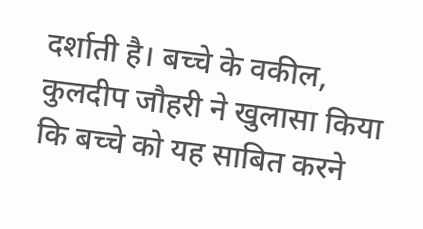दर्शाती है। बच्चे के वकील, कुलदीप जौहरी ने खुलासा किया कि बच्चे को यह साबित करने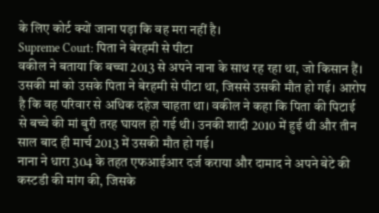के लिए कोर्ट क्यों जाना पड़ा कि वह मरा नहीं है।
Supreme Court: पिता ने बेरहमी से पीटा
वकील ने बताया कि बच्चा 2013 से अपने नाना के साथ रह रहा था, जो किसान हैं। उसकी मां को उसके पिता ने बेरहमी से पीटा था, जिससे उसकी मौत हो गई। आरोप है कि वह परिवार से अधिक दहेज चाहता था। वकील ने कहा कि पिता की पिटाई से बच्चे की मां बुरी तरह घायल हो गई थी। उनकी शादी 2010 में हुई थी और तीन साल बाद ही मार्च 2013 में उसकी मौत हो गई।
नाना ने धारा 304 के तहत एफआईआर दर्ज कराया और दामाद ने अपने बेटे की कस्टडी की मांग की, जिसके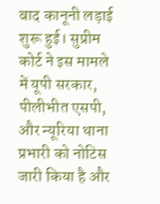बाद कानूनी लड़ाई शुरू हुई। सुप्रीम कोर्ट ने इस मामले में यूपी सरकार, पीलीभीत एसपी, और न्यूरिया थाना प्रभारी को नोटिस जारी किया है और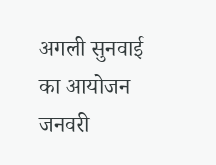अगली सुनवाई का आयोजन जनवरी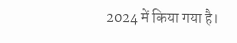2024 में किया गया है।